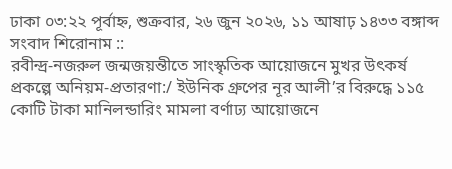ঢাকা ০৩:২২ পূর্বাহ্ন, শুক্রবার, ২৬ জুন ২০২৬, ১১ আষাঢ় ১৪৩৩ বঙ্গাব্দ
সংবাদ শিরোনাম ::
রবীন্দ্র-নজরুল জন্মজয়ন্তীতে সাংস্কৃতিক আয়োজনে মুখর উৎকর্ষ প্রকল্পে অনিয়ম-প্রতারণা:/ ইউনিক গ্রুপের নূর আলী’র বিরুদ্ধে ১১৫ কোটি টাকা মানিলন্ডারিং মামলা বর্ণাঢ্য আয়োজনে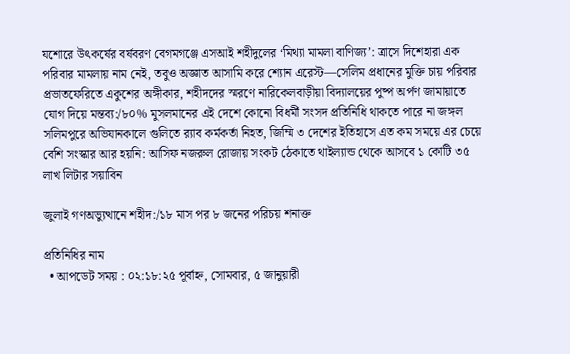যশোরে উৎকর্ষের বর্ষবরণ বেগমগঞ্জে এসআই শহীদুলের ‘মিথ্যা মামলা বাণিজ্য’: ত্রাসে দিশেহারা এক পরিবার মামলায় নাম নেই, তবুও অজ্ঞাত আসামি করে শ্যোন এরেস্ট—সেলিম প্রধানের মুক্তি চায় পরিবার প্রভাতফেরিতে একুশের অঙ্গীকার, শহীদদের স্মরণে নারিকেলবাড়ীয়া বিদ্যালয়ের পুষ্প অর্পণ জামায়াতে যোগ দিয়ে মন্তব্য:/৮০% মুসলমানের এই দেশে কোনো বিধর্মী সংসদ প্রতিনিধি থাকতে পারে না জঙ্গল সলিমপুরে অভিযানকালে গুলিতে র‍্যাব কর্মকর্তা নিহত, জিম্মি ৩ দেশের ইতিহাসে এত কম সময়ে এর চেয়ে বেশি সংস্কার আর হয়নি: আসিফ নজরুল রোজায় সংকট ঠেকাতে থাইল্যান্ড থেকে আসবে ১ কোটি ৩৫ লাখ লিটার সয়াবিন

জুলাই গণঅভ্যুত্থানে শহীদ:/১৮ মাস পর ৮ জনের পরিচয় শনাক্ত

প্রতিনিধির নাম
  • আপডেট সময় : ০২:১৮:২৫ পূর্বাহ্ন, সোমবার, ৫ জানুয়ারী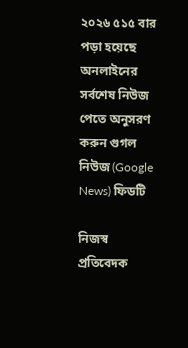২০২৬ ৫১৫ বার পড়া হয়েছে
অনলাইনের সর্বশেষ নিউজ পেতে অনুসরণ করুন গুগল নিউজ (Google News) ফিডটি

নিজস্ব প্রতিবেদক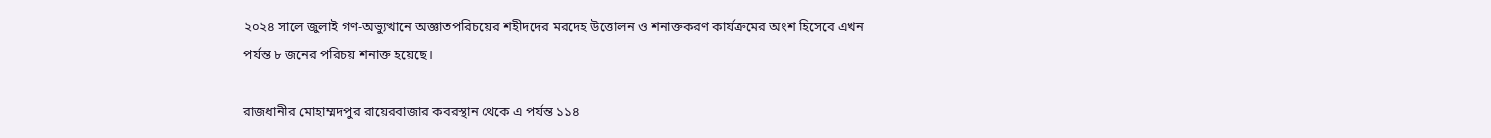২০২৪ সালে জুলাই গণ-অভ্যুত্থানে অজ্ঞাতপরিচয়ের শহীদদের মরদেহ উত্তোলন ও শনাক্তকরণ কার্যক্রমের অংশ হিসেবে এখন পর্যন্ত ৮ জনের পরিচয় শনাক্ত হয়েছে।

রাজধানীর মোহাম্মদপুর রায়েরবাজার কবরস্থান থেকে এ পর্যন্ত ১১৪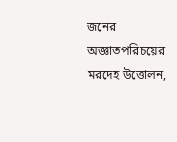জনের অজ্ঞাতপরিচয়ের মরদেহ উত্তোলন,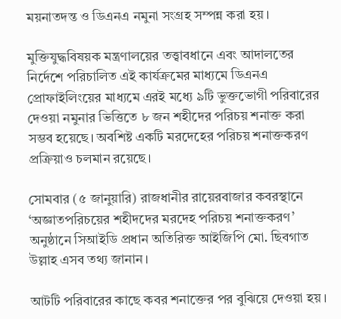ময়নাতদন্ত ও ডিএনএ নমুনা সংগ্রহ সম্পন্ন করা হয়।

মুক্তিযুদ্ধবিষয়ক মন্ত্রণালয়ের তত্ত্বাবধানে এবং আদালতের নির্দেশে পরিচালিত এই কার্যক্রমের মাধ্যমে ডিএনএ প্রোফাইলিংয়ের মাধ্যমে এরই মধ্যে ৯টি ভুক্তভোগী পরিবারের দেওয়া নমুনার ভিত্তিতে ৮ জন শহীদের পরিচয় শনাক্ত করা সম্ভব হয়েছে। অবশিষ্ট একটি মরদেহের পরিচয় শনাক্তকরণ প্রক্রিয়াও চলমান রয়েছে।

সোমবার (৫ জানুয়ারি) রাজধানীর রায়েরবাজার কবরস্থানে ‘অজ্ঞাতপরিচয়ের শহীদদের মরদেহ পরিচয় শনাক্তকরণ’ অনুষ্ঠানে সিআইডি প্রধান অতিরিক্ত আইজিপি মো. ছিবগাত উল্লাহ এসব তথ্য জানান।

আটটি পরিবারের কাছে কবর শনাক্তের পর বুঝিয়ে দেওয়া হয়।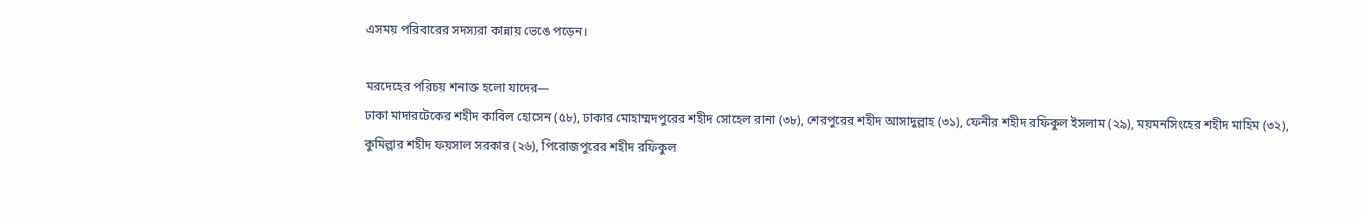এসময় পরিবারের সদস্যরা কান্নায় ভেঙে পড়েন।

মরদেহের পরিচয় শনাক্ত হলো যাদের—
ঢাকা মাদারটেকের শহীদ কাবিল হোসেন (৫৮), ঢাকার মোহাম্মদপুরের শহীদ সোহেল রানা (৩৮), শেরপুরের শহীদ আসাদুল্লাহ (৩১), ফেনীর শহীদ রফিকুল ইসলাম (২৯), ময়মনসিংহের শহীদ মাহিম (৩২), কুমিল্লার শহীদ ফয়সাল সরকার (২৬), পিরোজপুরের শহীদ রফিকুল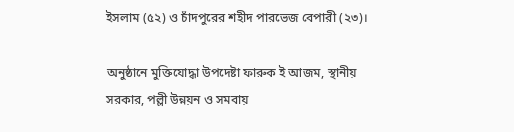ইসলাম (৫২) ও চাঁদপুরের শহীদ পারভেজ বেপারী (২৩)।

অনুষ্ঠানে মুক্তিযোদ্ধা উপদেষ্টা ফারুক ই আজম, স্থানীয় সরকার, পল্লী উন্নয়ন ও সমবায়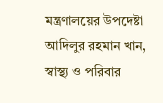মন্ত্রণালয়ের উপদেষ্টা আদিলুর রহমান খান, স্বাস্থ্য ও পরিবার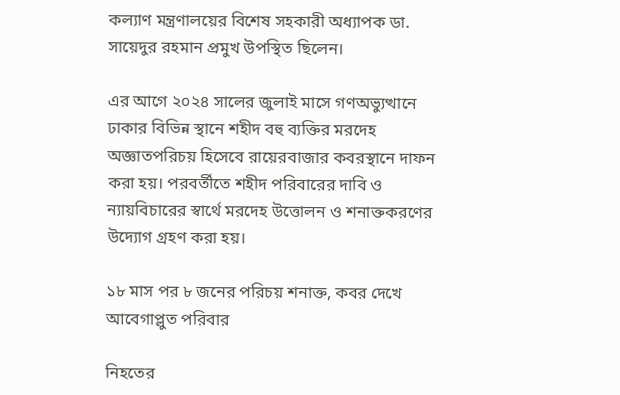কল্যাণ মন্ত্রণালয়ের বিশেষ সহকারী অধ্যাপক ডা. সায়েদুর রহমান প্রমুখ উপস্থিত ছিলেন।

এর আগে ২০২৪ সালের জুলাই মাসে গণঅভ্যুত্থানে ঢাকার বিভিন্ন স্থানে শহীদ বহু ব্যক্তির মরদেহ অজ্ঞাতপরিচয় হিসেবে রায়েরবাজার কবরস্থানে দাফন করা হয়। পরবর্তীতে শহীদ পরিবারের দাবি ও ন্যায়বিচারের স্বার্থে মরদেহ উত্তোলন ও শনাক্তকরণের উদ্যোগ গ্রহণ করা হয়।

১৮ মাস পর ৮ জনের পরিচয় শনাক্ত, কবর দেখে আবেগাপ্লুত পরিবার

নিহতের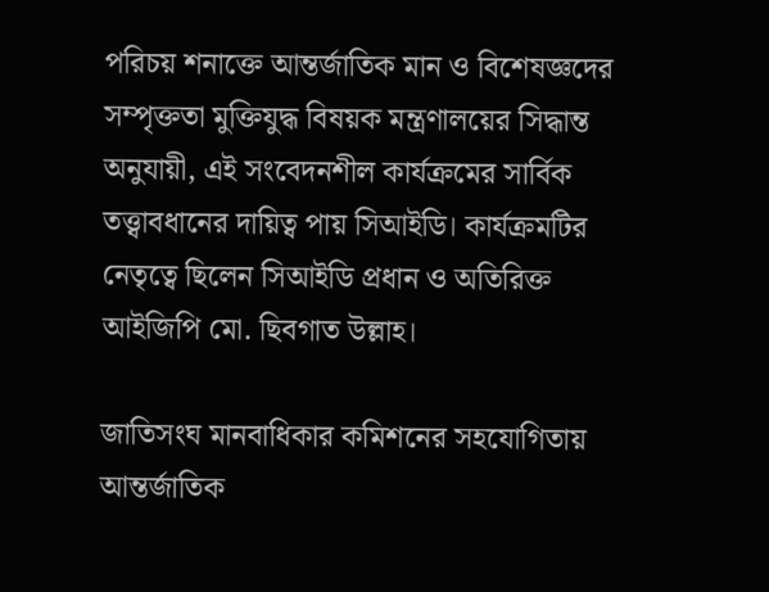পরিচয় শনাক্তে আন্তর্জাতিক মান ও বিশেষজ্ঞদের সম্পৃক্ততা মুক্তিযুদ্ধ বিষয়ক মন্ত্রণালয়ের সিদ্ধান্ত অনুযায়ী, এই সংবেদনশীল কার্যক্রমের সার্বিক তত্ত্বাবধানের দায়িত্ব পায় সিআইডি। কার্যক্রমটির নেতৃত্বে ছিলেন সিআইডি প্রধান ও অতিরিক্ত আইজিপি মো. ছিবগাত উল্লাহ।

জাতিসংঘ মানবাধিকার কমিশনের সহযোগিতায় আন্তর্জাতিক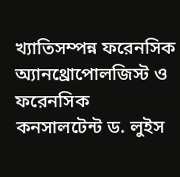খ্যাতিসম্পন্ন ফরেনসিক অ্যানথ্রোপোলজিস্ট ও ফরেনসিক কনসালটেন্ট ড. লুইস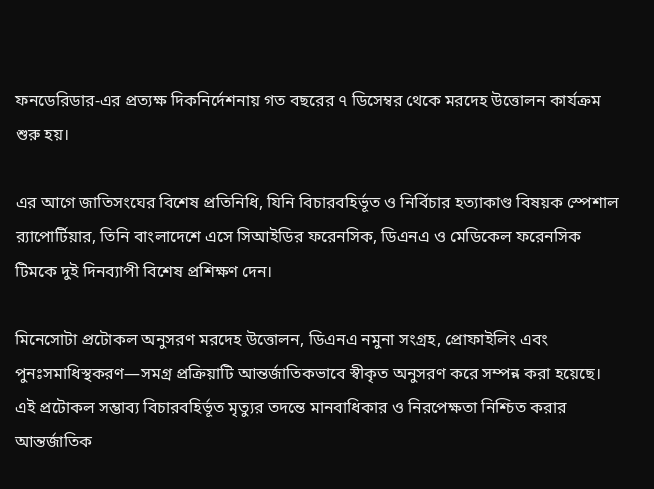ফনডেরিডার-এর প্রত্যক্ষ দিকনির্দেশনায় গত বছরের ৭ ডিসেম্বর থেকে মরদেহ উত্তোলন কার্যক্রম শুরু হয়।

এর আগে জাতিসংঘের বিশেষ প্রতিনিধি, যিনি বিচারবহির্ভূত ও নির্বিচার হত্যাকাণ্ড বিষয়ক স্পেশাল র‌্যাপোর্টিয়ার, তিনি বাংলাদেশে এসে সিআইডির ফরেনসিক, ডিএনএ ও মেডিকেল ফরেনসিক টিমকে দুই দিনব্যাপী বিশেষ প্রশিক্ষণ দেন।

মিনেসোটা প্রটোকল অনুসরণ মরদেহ উত্তোলন, ডিএনএ নমুনা সংগ্রহ, প্রোফাইলিং এবং পুনঃসমাধিস্থকরণ—সমগ্র প্রক্রিয়াটি আন্তর্জাতিকভাবে স্বীকৃত অনুসরণ করে সম্পন্ন করা হয়েছে। এই প্রটোকল সম্ভাব্য বিচারবহির্ভূত মৃত্যুর তদন্তে মানবাধিকার ও নিরপেক্ষতা নিশ্চিত করার আন্তর্জাতিক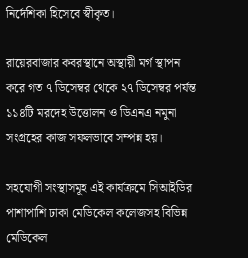নির্দেশিকা হিসেবে স্বীকৃত।

রায়েরবাজার কবরস্থানে অস্থায়ী মর্গ স্থাপন করে গত ৭ ডিসেম্বর থেকে ২৭ ডিসেম্বর পর্যন্ত ১১৪টি মরদেহ উত্তোলন ও ডিএনএ নমুনা সংগ্রহের কাজ সফলভাবে সম্পন্ন হয়।

সহযোগী সংস্থাসমূহ এই কার্যক্রমে সিআইডির পাশাপাশি ঢাকা মেডিকেল কলেজসহ বিভিন্ন মেডিকেল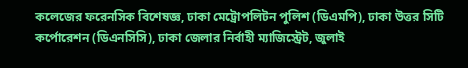কলেজের ফরেনসিক বিশেষজ্ঞ, ঢাকা মেট্রোপলিটন পুলিশ (ডিএমপি), ঢাকা উত্তর সিটি কর্পোরেশন (ডিএনসিসি), ঢাকা জেলার নির্বাহী ম্যাজিস্ট্রেট, জুলাই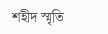শহীদ স্মৃতি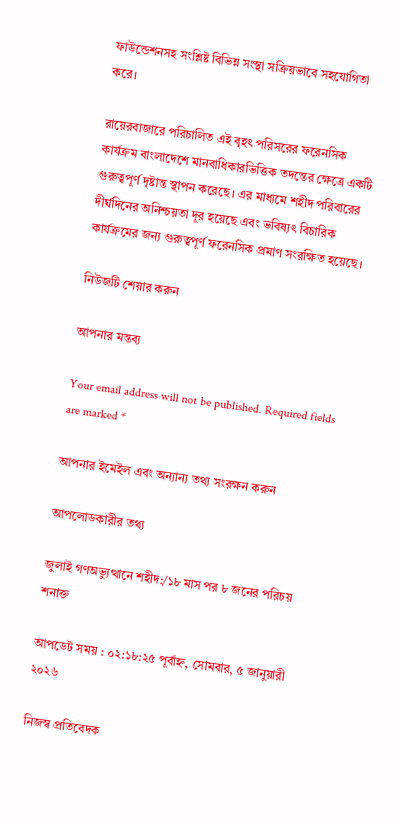ফাউন্ডেশনসহ সংশ্লিষ্ট বিভিন্ন সংস্থা সক্রিয়ভাবে সহযোগিতা করে।

রায়েরবাজারে পরিচালিত এই বৃহৎ পরিসরের ফরেনসিক কার্যক্রম বাংলাদেশে মানবাধিকারভিত্তিক তদন্তের ক্ষেত্রে একটি গুরুত্বপূর্ণ দৃষ্টান্ত স্থাপন করেছে। এর মাধ্যমে শহীদ পরিবারের দীর্ঘদিনের অনিশ্চয়তা দূর হয়েছে এবং ভবিষ্যৎ বিচারিক কার্যক্রমের জন্য গুরুত্বপূর্ণ ফরেনসিক প্রমাণ সংরক্ষিত হয়েছে।

নিউজটি শেয়ার করুন

আপনার মন্তব্য

Your email address will not be published. Required fields are marked *

আপনার ইমেইল এবং অন্যান্য তথ্য সংরক্ষন করুন

আপলোডকারীর তথ্য

জুলাই গণঅভ্যুত্থানে শহীদ:/১৮ মাস পর ৮ জনের পরিচয় শনাক্ত

আপডেট সময় : ০২:১৮:২৫ পূর্বাহ্ন, সোমবার, ৫ জানুয়ারী ২০২৬

নিজস্ব প্রতিবেদক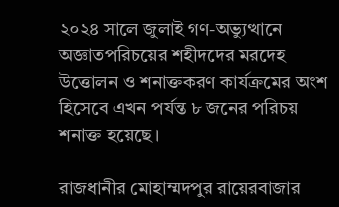২০২৪ সালে জুলাই গণ-অভ্যুত্থানে অজ্ঞাতপরিচয়ের শহীদদের মরদেহ উত্তোলন ও শনাক্তকরণ কার্যক্রমের অংশ হিসেবে এখন পর্যন্ত ৮ জনের পরিচয় শনাক্ত হয়েছে।

রাজধানীর মোহাম্মদপুর রায়েরবাজার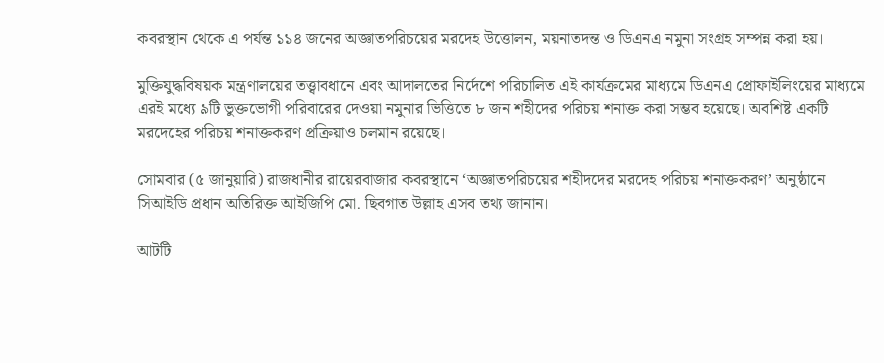কবরস্থান থেকে এ পর্যন্ত ১১৪ জনের অজ্ঞাতপরিচয়ের মরদেহ উত্তোলন, ময়নাতদন্ত ও ডিএনএ নমুনা সংগ্রহ সম্পন্ন করা হয়।

মুক্তিযুদ্ধবিষয়ক মন্ত্রণালয়ের তত্ত্বাবধানে এবং আদালতের নির্দেশে পরিচালিত এই কার্যক্রমের মাধ্যমে ডিএনএ প্রোফাইলিংয়ের মাধ্যমে এরই মধ্যে ৯টি ভুক্তভোগী পরিবারের দেওয়া নমুনার ভিত্তিতে ৮ জন শহীদের পরিচয় শনাক্ত করা সম্ভব হয়েছে। অবশিষ্ট একটি মরদেহের পরিচয় শনাক্তকরণ প্রক্রিয়াও চলমান রয়েছে।

সোমবার (৫ জানুয়ারি) রাজধানীর রায়েরবাজার কবরস্থানে ‘অজ্ঞাতপরিচয়ের শহীদদের মরদেহ পরিচয় শনাক্তকরণ’ অনুষ্ঠানে সিআইডি প্রধান অতিরিক্ত আইজিপি মো. ছিবগাত উল্লাহ এসব তথ্য জানান।

আটটি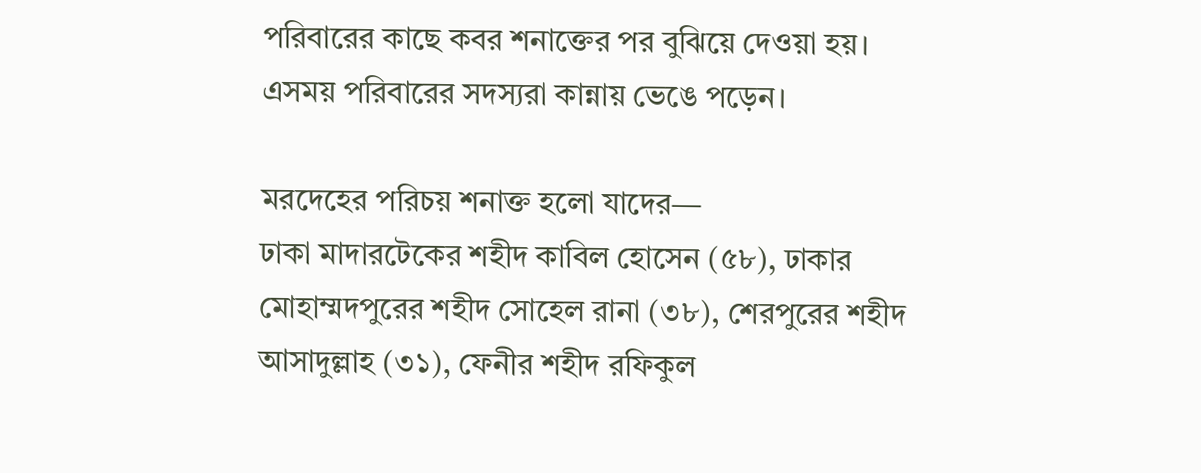পরিবারের কাছে কবর শনাক্তের পর বুঝিয়ে দেওয়া হয়। এসময় পরিবারের সদস্যরা কান্নায় ভেঙে পড়েন।

মরদেহের পরিচয় শনাক্ত হলো যাদের—
ঢাকা মাদারটেকের শহীদ কাবিল হোসেন (৫৮), ঢাকার মোহাম্মদপুরের শহীদ সোহেল রানা (৩৮), শেরপুরের শহীদ আসাদুল্লাহ (৩১), ফেনীর শহীদ রফিকুল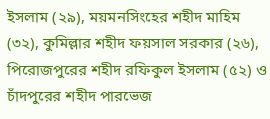ইসলাম (২৯), ময়মনসিংহের শহীদ মাহিম (৩২), কুমিল্লার শহীদ ফয়সাল সরকার (২৬), পিরোজপুরের শহীদ রফিকুল ইসলাম (৫২) ও চাঁদপুরের শহীদ পারভেজ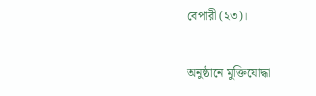বেপারী (২৩)।

অনুষ্ঠানে মুক্তিযোদ্ধা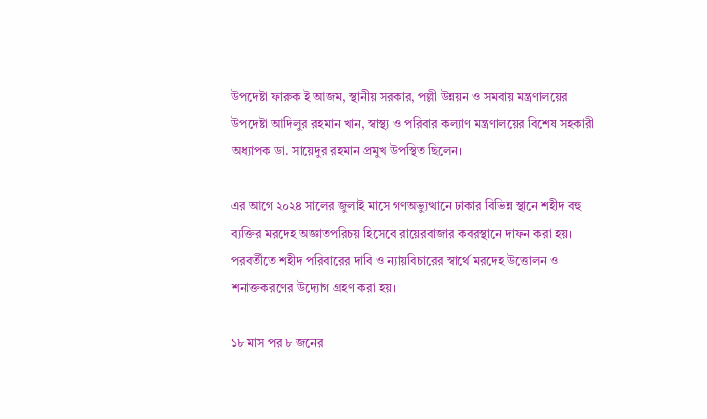উপদেষ্টা ফারুক ই আজম, স্থানীয় সরকার, পল্লী উন্নয়ন ও সমবায় মন্ত্রণালয়ের উপদেষ্টা আদিলুর রহমান খান, স্বাস্থ্য ও পরিবার কল্যাণ মন্ত্রণালয়ের বিশেষ সহকারী অধ্যাপক ডা. সায়েদুর রহমান প্রমুখ উপস্থিত ছিলেন।

এর আগে ২০২৪ সালের জুলাই মাসে গণঅভ্যুত্থানে ঢাকার বিভিন্ন স্থানে শহীদ বহু ব্যক্তির মরদেহ অজ্ঞাতপরিচয় হিসেবে রায়েরবাজার কবরস্থানে দাফন করা হয়। পরবর্তীতে শহীদ পরিবারের দাবি ও ন্যায়বিচারের স্বার্থে মরদেহ উত্তোলন ও শনাক্তকরণের উদ্যোগ গ্রহণ করা হয়।

১৮ মাস পর ৮ জনের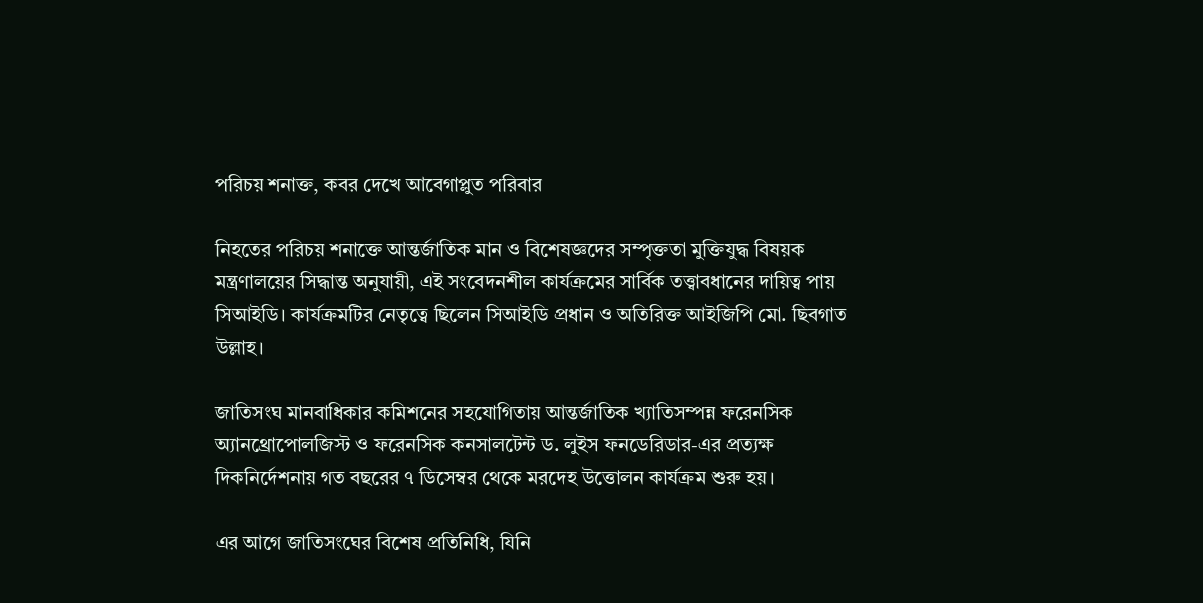পরিচয় শনাক্ত, কবর দেখে আবেগাপ্লুত পরিবার

নিহতের পরিচয় শনাক্তে আন্তর্জাতিক মান ও বিশেষজ্ঞদের সম্পৃক্ততা মুক্তিযুদ্ধ বিষয়ক মন্ত্রণালয়ের সিদ্ধান্ত অনুযায়ী, এই সংবেদনশীল কার্যক্রমের সার্বিক তত্ত্বাবধানের দায়িত্ব পায় সিআইডি। কার্যক্রমটির নেতৃত্বে ছিলেন সিআইডি প্রধান ও অতিরিক্ত আইজিপি মো. ছিবগাত উল্লাহ।

জাতিসংঘ মানবাধিকার কমিশনের সহযোগিতায় আন্তর্জাতিক খ্যাতিসম্পন্ন ফরেনসিক অ্যানথ্রোপোলজিস্ট ও ফরেনসিক কনসালটেন্ট ড. লুইস ফনডেরিডার-এর প্রত্যক্ষ দিকনির্দেশনায় গত বছরের ৭ ডিসেম্বর থেকে মরদেহ উত্তোলন কার্যক্রম শুরু হয়।

এর আগে জাতিসংঘের বিশেষ প্রতিনিধি, যিনি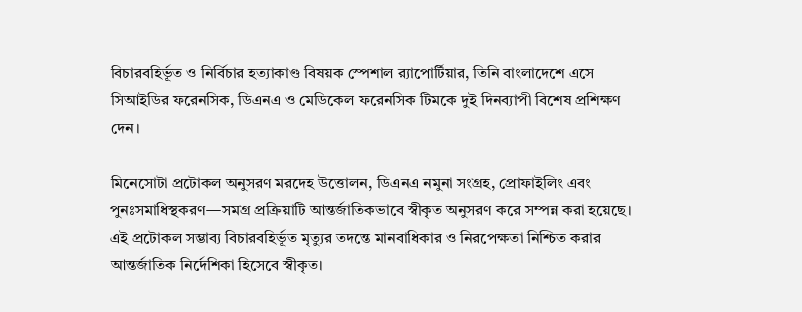বিচারবহির্ভূত ও নির্বিচার হত্যাকাণ্ড বিষয়ক স্পেশাল র‌্যাপোর্টিয়ার, তিনি বাংলাদেশে এসে সিআইডির ফরেনসিক, ডিএনএ ও মেডিকেল ফরেনসিক টিমকে দুই দিনব্যাপী বিশেষ প্রশিক্ষণ দেন।

মিনেসোটা প্রটোকল অনুসরণ মরদেহ উত্তোলন, ডিএনএ নমুনা সংগ্রহ, প্রোফাইলিং এবং পুনঃসমাধিস্থকরণ—সমগ্র প্রক্রিয়াটি আন্তর্জাতিকভাবে স্বীকৃত অনুসরণ করে সম্পন্ন করা হয়েছে। এই প্রটোকল সম্ভাব্য বিচারবহির্ভূত মৃত্যুর তদন্তে মানবাধিকার ও নিরপেক্ষতা নিশ্চিত করার আন্তর্জাতিক নির্দেশিকা হিসেবে স্বীকৃত।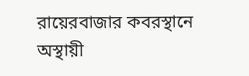রায়েরবাজার কবরস্থানে অস্থায়ী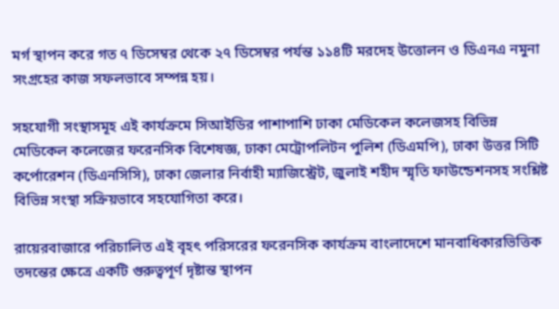মর্গ স্থাপন করে গত ৭ ডিসেম্বর থেকে ২৭ ডিসেম্বর পর্যন্ত ১১৪টি মরদেহ উত্তোলন ও ডিএনএ নমুনা সংগ্রহের কাজ সফলভাবে সম্পন্ন হয়।

সহযোগী সংস্থাসমূহ এই কার্যক্রমে সিআইডির পাশাপাশি ঢাকা মেডিকেল কলেজসহ বিভিন্ন মেডিকেল কলেজের ফরেনসিক বিশেষজ্ঞ, ঢাকা মেট্রোপলিটন পুলিশ (ডিএমপি), ঢাকা উত্তর সিটি কর্পোরেশন (ডিএনসিসি), ঢাকা জেলার নির্বাহী ম্যাজিস্ট্রেট, জুলাই শহীদ স্মৃতি ফাউন্ডেশনসহ সংশ্লিষ্ট বিভিন্ন সংস্থা সক্রিয়ভাবে সহযোগিতা করে।

রায়েরবাজারে পরিচালিত এই বৃহৎ পরিসরের ফরেনসিক কার্যক্রম বাংলাদেশে মানবাধিকারভিত্তিক তদন্তের ক্ষেত্রে একটি গুরুত্বপূর্ণ দৃষ্টান্ত স্থাপন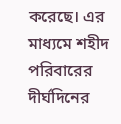করেছে। এর মাধ্যমে শহীদ পরিবারের দীর্ঘদিনের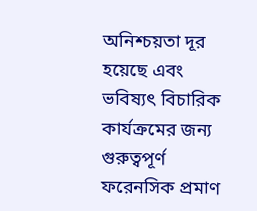অনিশ্চয়তা দূর হয়েছে এবং ভবিষ্যৎ বিচারিক কার্যক্রমের জন্য গুরুত্বপূর্ণ ফরেনসিক প্রমাণ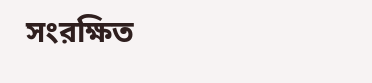সংরক্ষিত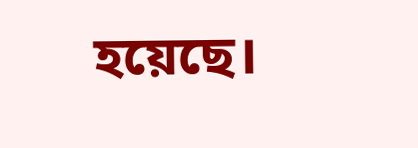হয়েছে।